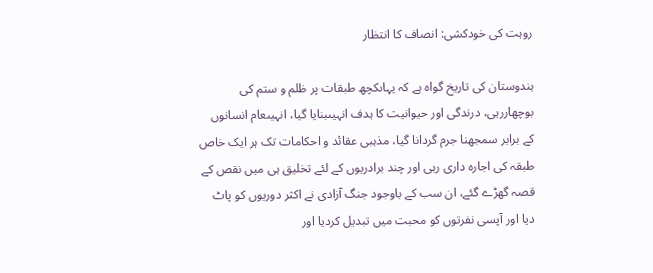روہت کی خودکشی: انصاف کا انتظار

ہندوستان کی تاریخ گواہ ہے کہ یہاںکچھ طبقات پر ظلم و ستم کی بوچھاررہی، درندگی اور حیوانیت کا ہدف انہیںبنایا گیا، انہیںعام انسانوں کے برابر سمجھنا جرم گردانا گیا، مذہبی عقائد و احکامات تک ہر ایک خاص طبقہ کی اجارہ داری رہی اور چند برادریوں کے لئے تخلیق ہی میں نقص کے قصہ گھڑے گئے، ان سب کے باوجود جنگ آزادی نے اکثر دوریوں کو پاٹ دیا اور آپسی نفرتوں کو محبت میں تبدیل کردیا اور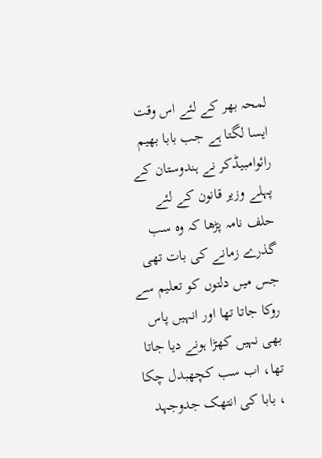لمحہ بھر کے لئے اس وقت ایسا لگتا ہے جب بابا بھیم رائوامبیڈکر نے ہندوستان کے پہلے وزیر قانون کے لئے حلف نامہ پڑھا کہ وہ سب گذرے زمانے کی بات تھی جس میں دلتوں کو تعلیم سے روکا جاتا تھا اور انہیں پاس بھی نہیں کھڑا ہونے دیا جاتا تھا، اب سب کچھبدل چکا ، بابا کی انتھک جدوجہد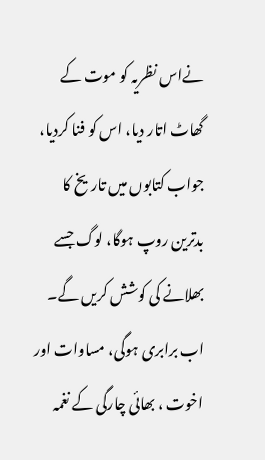نےاس نظریہ کو موت کے گھاٹ اتار دیا، اس کو فنا کردیا، جواب کتابوں میں تاریخ کا بدترین روپ ہوگا، لوگ جسے بھلانے کی کوشش کریں گے۔ اب برابری ہوگی، مساوات اور اخوت ، بھائی چارگی کے نغمہ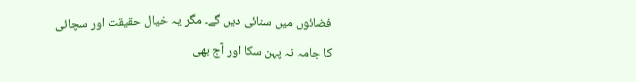فضائوں میں سنائی دیں گے۔ مگر یہ خیال حقیقت اور سچائی کا جامہ نہ پہن سکا اور آج بھی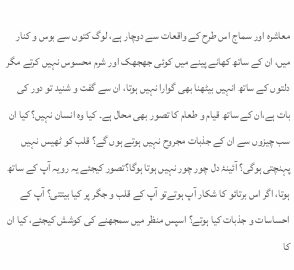معاشرہ اور سماج اس طرح کے واقعات سے دوچار ہے، لوگ کتوں سے بوس و کنار میں، ان کے ساتھ کھانے پینے میں کوئی جھجھک اور شرم محسوس نہیں کرتے مگر دلتوں کے ساتھ انہیں بیٹھنا بھی گوارا نہیں ہوتا، ان سے گفت و شنید تو دور کی بات ہے،ان کے ساتھ قیام و طعام کا تصور بھی محال ہے۔ کیا وہ انسان نہیں؟ کیا ان سب چیزوں سے ان کے جذبات مجروح نہیں ہوتے ہوں گے؟ قلب کو ٹھیس نہیں پہنچتی ہوگی؟ آئینۂ دل چور چور نہیں ہوتا ہوگا؟تصور کیجئے یہ رویہ آپ کے ساتھ ہوتا، اگر اس برتائو کا شکار آپ ہوتےتو آپ کے قلب و جگر پر کیا بیتتی؟ آپ کے احساسات و جذبات کیا ہوتے؟ اسپس منظر میں سمجھنے کی کوشش کیجئے، کیا ان کا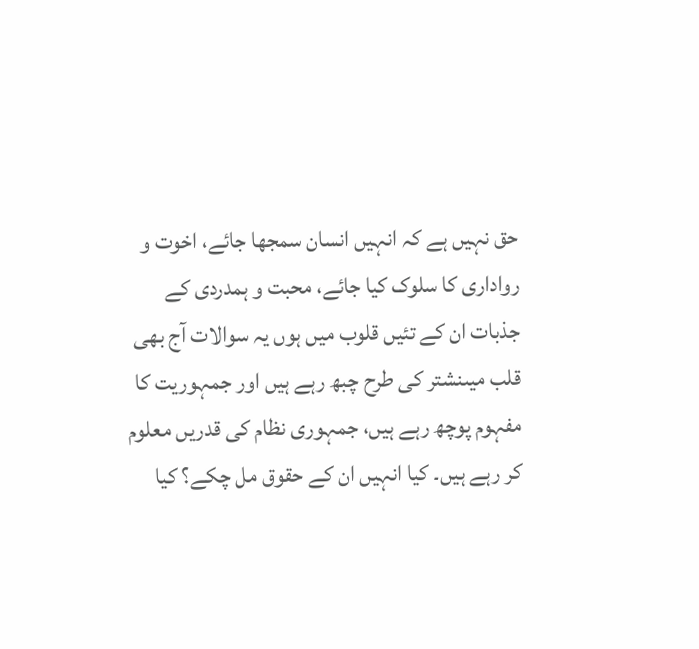حق نہیں ہے کہ انہیں انسان سمجھا جائے، اخوت و رواداری کا سلوک کیا جائے، محبت و ہمدردی کے جذبات ان کے تئیں قلوب میں ہوں یہ سوالات آج بھی قلب میںنشتر کی طرح چبھ رہے ہیں اور جمہوریت کا مفہوم پوچھ رہے ہیں، جمہوری نظام کی قدریں معلوم کر رہے ہیں۔ کیا انہیں ان کے حقوق مل چکے؟ کیا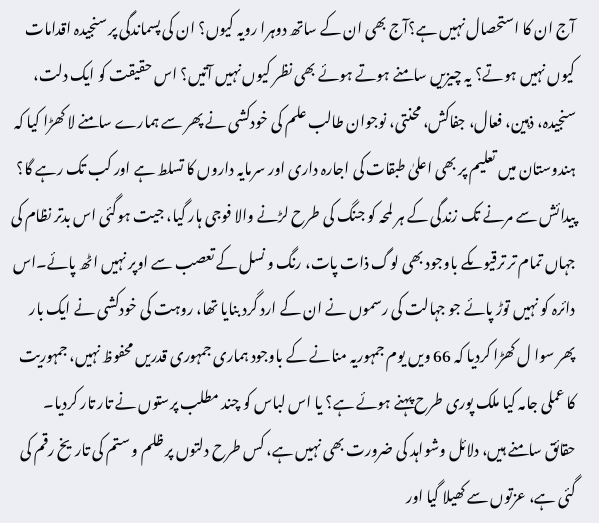آج ان کا استحصال نہیں ہے؟آج بھی ان کے ساتھ دوہرا رویہ کیوں؟ ان کی پسماندگی پر سنجیدہ اقدامات کیوں نہیں ہوتے؟ یہ چیزیں سامنے ہوتے ہوئے بھی نظر کیوں نہیں آتیں؟ اس حقیقت کو ایک دلت، سنجیدہ، ذہین، فعال، جفاکش، محنتی، نوجوان طالب علم کی خودکشی نے پھر سے ہمارے سامنے لا کھڑا کیا کہ ہندوستان میں تعلیم پر بھی اعلیٰ طبقات کی اجارہ داری اور سرمایہ داروں کا تسلط ہے اور کب تک رہے گا؟ پیدائش سے مرنے تک زندگی کے ہر لمحہ کو جنگ کی طرح لڑنے والا فوجی ہار گیا، جیت ہوگئی اس بدتر نظام کی جہاں تمام تر ترقیوںکے باوجود بھی لوگ ذات پات، رنگ و نسل کے تعصب سے اوپر نہیں اٹھ پائے۔اس دائرہ کو نہیں توڑ پائے جو جہالت کی رسموں نے ان کے ارد گرد بنایا تھا، روہت کی خودکشی نے ایک بار پھر سوا ل کھڑا کردیا کہ 66 ویں یوم جمہوریہ منانے کے باوجود ہماری جمہوری قدریں محفوظ نہیں، جمہوریت کا عملی جامہ کیا ملک پوری طرح پہنے ہوئے ہے؟ یا اس لباس کو چند مطلب پرستوں نے تار تار کردیا۔ حقائق سامنے ہیں، دلائل وشواہد کی ضرورت بھی نہیں ہے، کس طرح دلتوں پر ظلم و ستم کی تاریخ رقم کی گئی ہے، عزتوں سے کھیلا گیا اور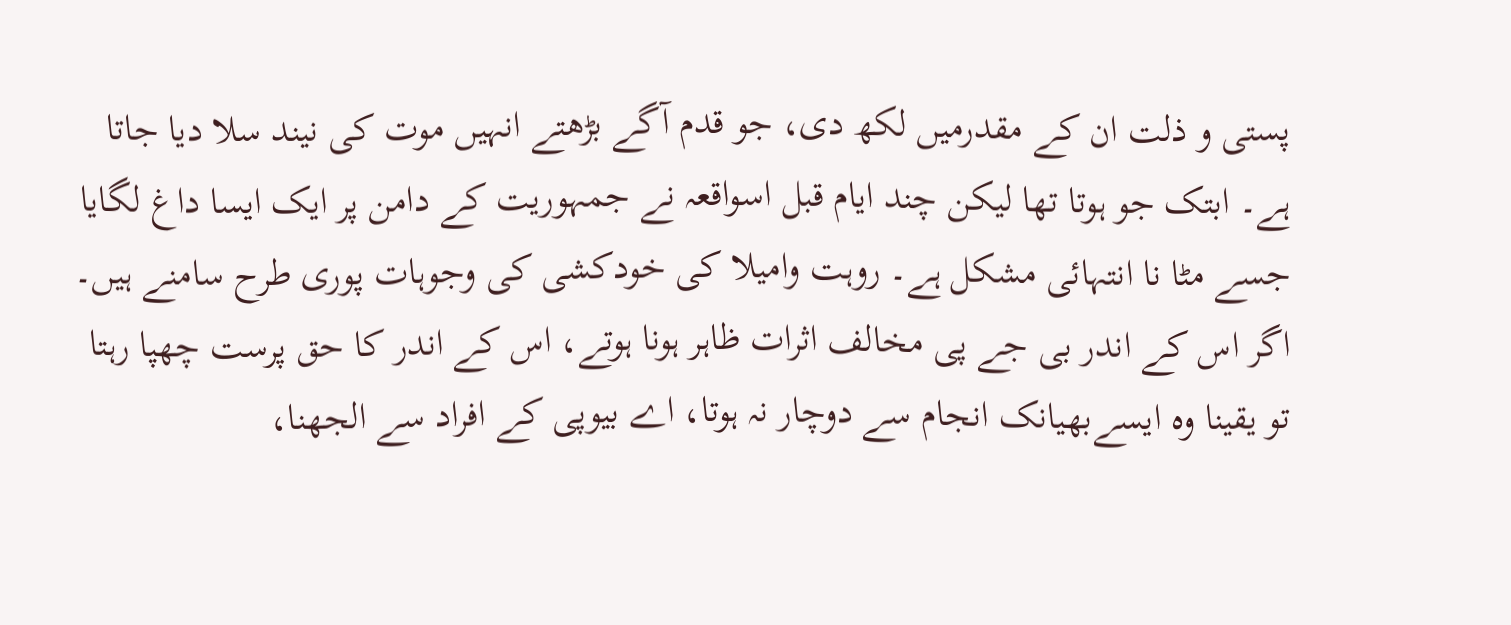پستی و ذلت ان کے مقدرمیں لکھ دی، جو قدم آگے بڑھتے انہیں موت کی نیند سلا دیا جاتا ہے۔ ابتک جو ہوتا تھا لیکن چند ایام قبل اسواقعہ نے جمہوریت کے دامن پر ایک ایسا داغ لگایا جسے مٹا نا انتہائی مشکل ہے۔ روہت وامیلا کی خودکشی کی وجوہات پوری طرح سامنے ہیں۔ اگر اس کے اندر بی جے پی مخالف اثرات ظاہر ہونا ہوتے، اس کے اندر کا حق پرست چھپا رہتا تو یقینا وہ ایسےبھیانک انجام سے دوچار نہ ہوتا، اے بیوپی کے افراد سے الجھنا،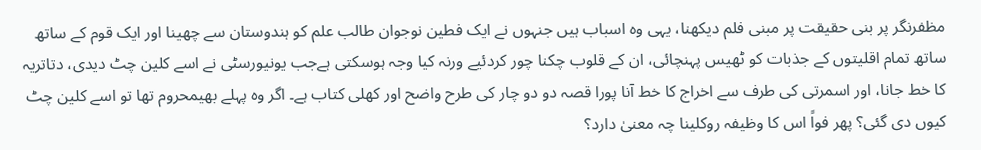مظفرنگر پر بنی حقیقت پر مبنی فلم دیکھنا، یہی وہ اسباب ہیں جنہوں نے ایک فطین نوجوان طالب علم کو ہندوستان سے چھینا اور ایک قوم کے ساتھ ساتھ تمام اقلیتوں کے جذبات کو ٹھیس پہنچائی، ان کے قلوب چکنا چور کردئیے ورنہ کیا وجہ ہوسکتی ہےجب یونیورسٹی نے اسے کلین چٹ دیدی، دتاتریہ کا خط جانا، اور اسمرتی کی طرف سے اخراج کا خط آنا پورا قصہ دو دو چار کی طرح واضح اور کھلی کتاب ہے۔ اگر وہ پہلے بھیمحروم تھا تو اسے کلین چٹ کیوں دی گئی؟ پھر فواً اس کا وظیفہ روکلینا چہ معنیٰ دارد؟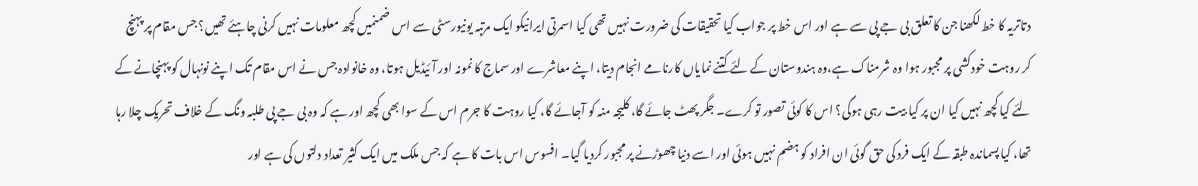دتاتریہ کا خط لکھنا جن کا تعلق بی جے پی سے ہے اور اس خط پر جواب کیا تحقیقات کی ضرورت نہیں تھی کیا اسمرتی ایرانیکو ایک مرتبہ یونیورسٹی سے اس ضمنمیں کچھ معلومات نہیں کرنی چاہئے تھیں؟ جس مقام پر پہنچ کر روہت خودکشی پر مجبور ہوا وہ شرمناک ہے،وہ ہندوستان کے لئے کتنے نمایاں کارنامے انجام دیتا، اپنے معاشرے اور سماج کا نمونہ اور آئیڈیل ہوتا، وہ خانوادہ جس نے اس مقام تک اپنے نونہال کو پہنچانے کے لئے کیا کچھ نہیں کیا ان پر کیا بیت رہی ہوگی؟ اس کا کوئی تصور تو کرے۔ جگر پھٹ جائے گا، کلیجہ منہ کو آجائے گا، کیا روہت کا جرم اس کے سوا بھی کچھ اور ہے کہ وہ بی جے پی طلبہ ونگ کے خلاف تحریک چلا رہا تھا، کیا پسماندہ طبقہ کے ایک فرد کی حق گوئی ان افراد کو ہضم نہیں ہوئی اور اسے دنیا چھوڑنے پر مجبور کردیا گیا۔ افسوس اس بات کا ہے کہ جس ملک میں ایک کثیر تعداد دلتوں کی ہے اور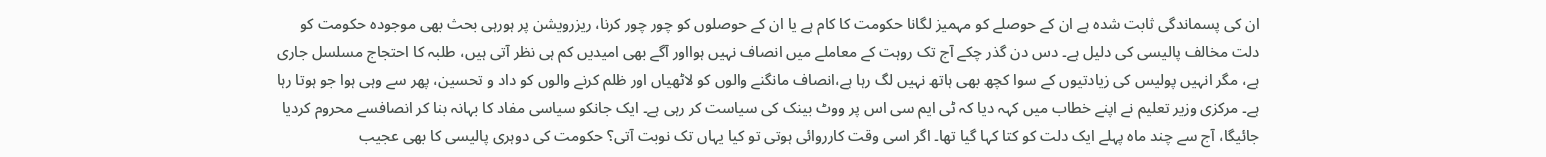ان کی پسماندگی ثابت شدہ ہے ان کے حوصلے کو مہمیز لگانا حکومت کا کام ہے یا ان کے حوصلوں کو چور چور کرنا، ریزرویشن پر ہورہی بحث بھی موجودہ حکومت کو دلت مخالف پالیسی کی دلیل ہے۔ دس دن گذر چکے آج تک روہت کے معاملے میں انصاف نہیں ہوااور آگے بھی امیدیں کم ہی نظر آتی ہیں، طلبہ کا احتجاج مسلسل جاری ہے، مگر انہیں پولیس کی زیادتیوں کے سوا کچھ بھی ہاتھ نہیں لگ رہا ہے،انصاف مانگنے والوں کو لاٹھیاں اور ظلم کرنے والوں کو داد و تحسین، پھر سے وہی ہوا جو ہوتا رہا ہے۔ مرکزی وزیر تعلیم نے اپنے خطاب میں کہہ دیا کہ ٹی ایم سی اس پر ووٹ بینک کی سیاست کر رہی ہے۔ ایک جانکو سیاسی مفاد کا بہانہ بنا کر انصافسے محروم کردیا جائیگا، آج سے چند ماہ پہلے ایک دلت کو کتا کہا گیا تھا۔ اگر اسی وقت کارروائی ہوتی تو کیا یہاں تک نوبت آتی؟ حکومت کی دوہری پالیسی کا بھی عجیب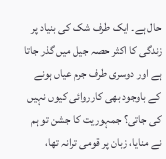حال ہے۔ ایک طرف شک کی بنیاد پر زندگی کا اکثر حصہ جیل میں گذر جاتا ہے اور دوسری طرف جرم عیاں ہونے کے باوجود بھی کارروائی کیوں نہیں کی جاتی؟ جمہوریت کا جشن تو ہم نے منایا، زبان پر قومی ترانہ تھا،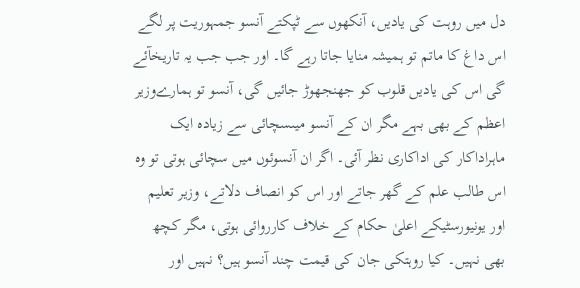دل میں روہت کی یادیں، آنکھوں سے ٹپکتے آنسو جمہوریت پر لگے اس داغ کا ماتم تو ہمیشہ منایا جاتا رہے گا۔ اور جب جب یہ تاریخآئے گی اس کی یادیں قلوب کو جھنجھوڑ جائیں گی، آنسو تو ہمارےوزیر اعظم کے بھی بہے مگر ان کے آنسو میںسچائی سے زیادہ ایک ماہراداکار کی اداکاری نظر آئی۔ اگر ان آنسوئوں میں سچائی ہوتی تو وہ اس طالب علم کے گھر جاتے اور اس کو انصاف دلاتے، وزیر تعلیم اور یونیورسٹیکے اعلیٰ حکام کے خلاف کارروائی ہوتی، مگر کچھ بھی نہیں۔ کیا روہتکی جان کی قیمت چند آنسو ہیں؟ نہیں اور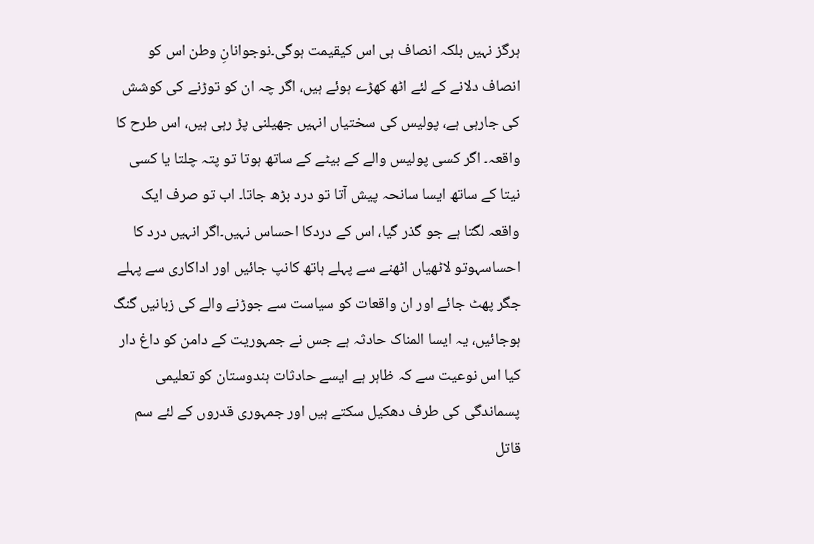ہرگز نہیں بلکہ انصاف ہی اس کیقیمت ہوگی۔نوجوانانِ وطن اس کو انصاف دلانے کے لئے اٹھ کھڑے ہوئے ہیں، اگر چہ ان کو توڑنے کی کوشش کی جارہی ہے، پولیس کی سختیاں انہیں جھیلنی پڑ رہی ہیں، اس طرح کا واقعہ۔ اگر کسی پولیس والے کے بیٹے کے ساتھ ہوتا تو پتہ چلتا یا کسی نیتا کے ساتھ ایسا سانحہ پیش آتا تو درد بڑھ جاتا۔ اب تو صرف ایک واقعہ لگتا ہے جو گذر گیا، اس کے دردکا احساس نہیں۔اگر انہیں درد کا احساسہوتو لاٹھیاں اٹھنے سے پہلے ہاتھ کانپ جائیں اور اداکاری سے پہلے جگر پھٹ جائے اور ان واقعات کو سیاست سے جوڑنے والے کی زبانیں گنگ ہوجائیں، یہ ایسا المناک حادثہ ہے جس نے جمہوریت کے دامن کو داغ دار کیا اس نوعیت سے کہ ظاہر ہے ایسے حادثات ہندوستان کو تعلیمی پسماندگی کی طرف دھکیل سکتے ہیں اور جمہوری قدروں کے لئے سم قاتل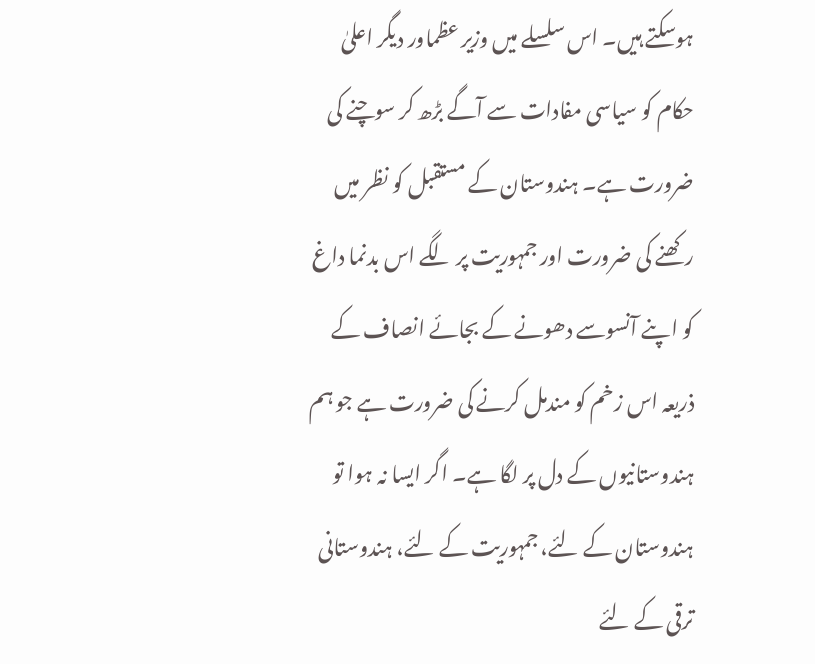ہوسکتے ہیں۔ اس سلسلے میں وزیر عظماور دیگر اعلیٰ حکام کو سیاسی مفادات سے آگے بڑھ کر سوچنے کی ضرورت ہے۔ ہندوستان کے مستقبل کو نظر میں رکھنے کی ضرورت اور جمہوریت پر لگے اس بدنما داغ کو اپنے آنسوسے دھونے کے بجائے انصاف کے ذریعہ اس زخم کو مندمل کرنے کی ضرورت ہے جو ہم ہندوستانیوں کے دل پر لگا ہے۔ اگر ایسا نہ ہوا تو ہندوستان کے لئے، جمہوریت کے لئے، ہندوستانی ترقی کے لئے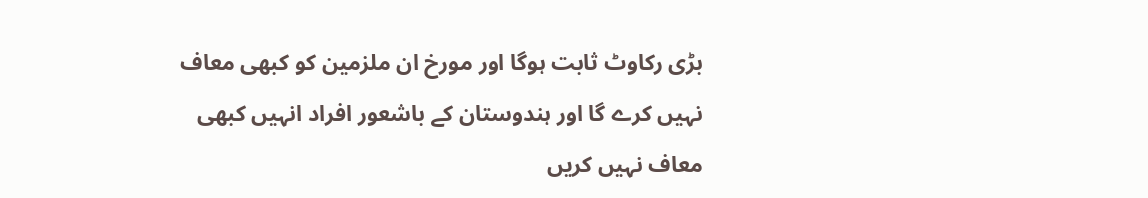بڑی رکاوٹ ثابت ہوگا اور مورخ ان ملزمین کو کبھی معاف نہیں کرے گا اور ہندوستان کے باشعور افراد انہیں کبھی معاف نہیں کریں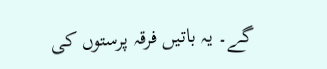گے۔ یہ باتیں فرقہ پرستوں کی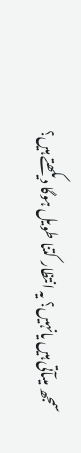سمجھ میںآتی ہیں یانہیں؟ یہ انتظار کتنا طویل ہوگا دیکھتے ہیں؟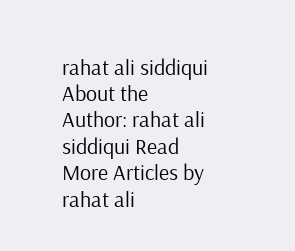rahat ali siddiqui
About the Author: rahat ali siddiqui Read More Articles by rahat ali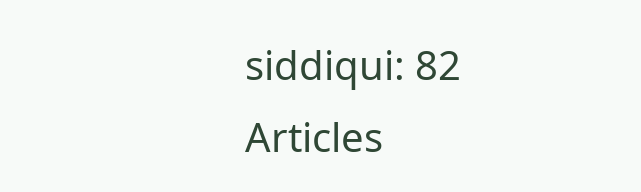siddiqui: 82 Articles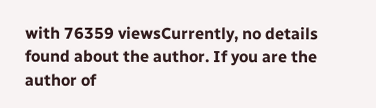with 76359 viewsCurrently, no details found about the author. If you are the author of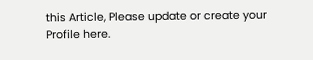this Article, Please update or create your Profile here.